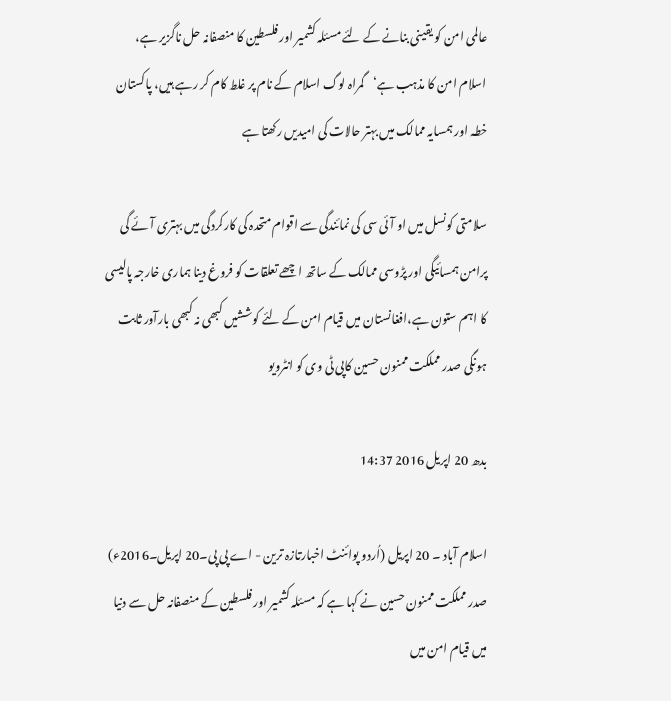عالمی امن کو یقینی بنانے کے لئے مسئلہ کشمیر اور فلسطین کا منصفانہ حل ناگزیر ہے، اسلام امن کا مذہب ہے‘گمراہ لوگ اسلام کے نام پر غلط کام کر رہے ہیں، پاکستان خطہ اور ہمسایہ ممالک میں بہتر حالات کی امیدیں رکھتا ہے

سلامتی کونسل میں او آئی سی کی نمائندگی سے اقوام متحدہ کی کارکردگی میں بہتری آئے گی پرامن ہمسائیگی اور پڑوسی ممالک کے ساتھ اچھے تعلقات کو فروغ دینا ہماری خارجہ پالیسی کا اہم ستون ہے،افغانستان میں قیام امن کے لئے کوششیں کبھی نہ کبھی بارآور ثابت ہونگی صدر مملکت ممنون حسین کاپی ٹی وی کو انٹرویو

بدھ 20 اپریل 2016 14:37

اسلام آباد ۔ 20 اپریل (اُردو پوائنٹ اخبارتازہ ترین - اے پی پی۔20 اپریل۔2016ء) صدر مملکت ممنون حسین نے کہا ہے کہ مسئلہ کشمیر اور فلسطین کے منصفانہ حل سے دنیا میں قیام امن میں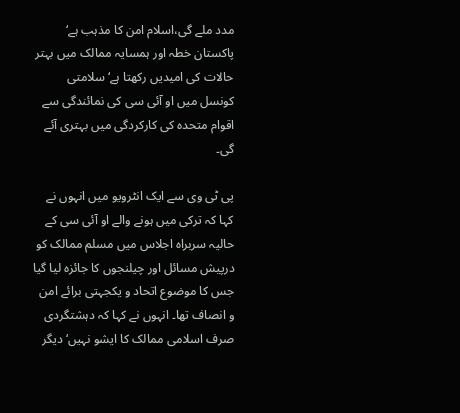مدد ملے گی،اسلام امن کا مذہب ہے‘ پاکستان خطہ اور ہمسایہ ممالک میں بہتر حالات کی امیدیں رکھتا ہے‘ سلامتی کونسل میں او آئی سی کی نمائندگی سے اقوام متحدہ کی کارکردگی میں بہتری آئے گی۔

پی ٹی وی سے ایک انٹرویو میں انہوں نے کہا کہ ترکی میں ہونے والے او آئی سی کے حالیہ سربراہ اجلاس میں مسلم ممالک کو درپیش مسائل اور چیلنجوں کا جائزہ لیا گیا جس کا موضوع اتحاد و یکجہتی برائے امن و انصاف تھا۔ انہوں نے کہا کہ دہشتگردی صرف اسلامی ممالک کا ایشو نہیں‘ دیگر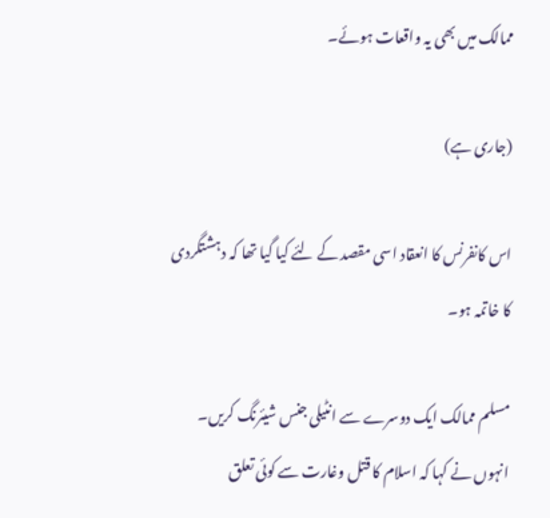ممالک میں بھی یہ واقعات ہوئے۔

(جاری ہے)

اس کانفرنس کا انعقاد اسی مقصد کے لئے کیا گیا تھا کہ دہشتگردی کا خاتمہ ہو۔

مسلم ممالک ایک دوسرے سے انٹیلی جنس شیئرنگ کریں۔ انہوں نے کہا کہ اسلام کا قتل وغارت سے کوئی تعلق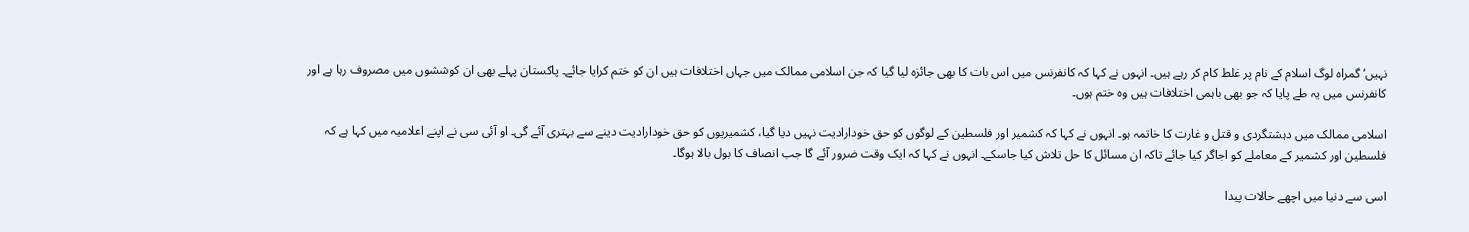نہیں‘ گمراہ لوگ اسلام کے نام پر غلط کام کر رہے ہیں۔ انہوں نے کہا کہ کانفرنس میں اس بات کا بھی جائزہ لیا گیا کہ جن اسلامی ممالک میں جہاں اختلافات ہیں ان کو ختم کرایا جائے۔ پاکستان پہلے بھی ان کوششوں میں مصروف رہا ہے اور کانفرنس میں یہ طے پایا کہ جو بھی باہمی اختلافات ہیں وہ ختم ہوں۔

اسلامی ممالک میں دہشتگردی و قتل و غارت کا خاتمہ ہو۔ انہوں نے کہا کہ کشمیر اور فلسطین کے لوگوں کو حق خودارادیت نہیں دیا گیا، کشمیریوں کو حق خودارادیت دینے سے بہتری آئے گی۔ او آئی سی نے اپنے اعلامیہ میں کہا ہے کہ فلسطین اور کشمیر کے معاملے کو اجاگر کیا جائے تاکہ ان مسائل کا حل تلاش کیا جاسکے۔ انہوں نے کہا کہ ایک وقت ضرور آئے گا جب انصاف کا بول بالا ہوگا۔

اسی سے دنیا میں اچھے حالات پیدا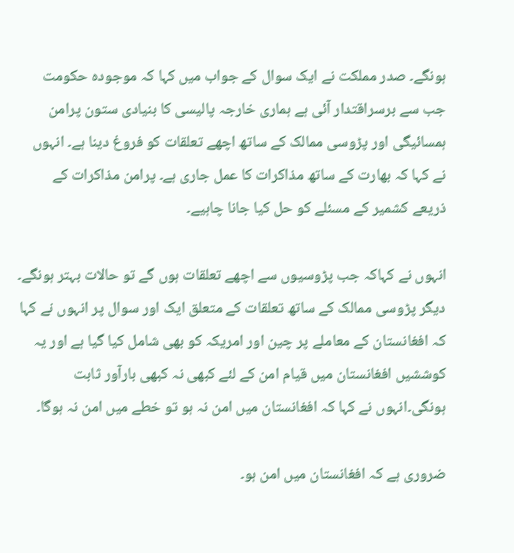ہونگے۔ صدر مملکت نے ایک سوال کے جواب میں کہا کہ موجودہ حکومت جب سے برسراقتدار آئی ہے ہماری خارجہ پالیسی کا بنیادی ستون پرامن ہمسائیگی اور پڑوسی ممالک کے ساتھ اچھے تعلقات کو فروغ دینا ہے۔ انہوں نے کہا کہ بھارت کے ساتھ مذاکرات کا عمل جاری ہے۔ پرامن مذاکرات کے ذریعے کشمیر کے مسئلے کو حل کیا جانا چاہیے۔

انہوں نے کہاکہ جب پڑوسیوں سے اچھے تعلقات ہوں گے تو حالات بہتر ہونگے۔ دیگر پڑوسی ممالک کے ساتھ تعلقات کے متعلق ایک اور سوال پر انہوں نے کہا کہ افغانستان کے معاملے پر چین اور امریکہ کو بھی شامل کیا گیا ہے اور یہ کوششیں افغانستان میں قیام امن کے لئے کبھی نہ کبھی بارآور ثابت ہونگی۔انہوں نے کہا کہ افغانستان میں امن نہ ہو تو خطے میں امن نہ ہوگا۔

ضروری ہے کہ افغانستان میں امن ہو۔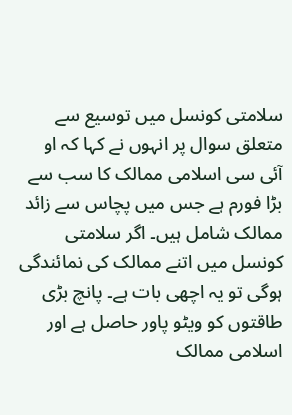سلامتی کونسل میں توسیع سے متعلق سوال پر انہوں نے کہا کہ او آئی سی اسلامی ممالک کا سب سے بڑا فورم ہے جس میں پچاس سے زائد ممالک شامل ہیں۔ اگر سلامتی کونسل میں اتنے ممالک کی نمائندگی ہوگی تو یہ اچھی بات ہے۔ پانچ بڑی طاقتوں کو ویٹو پاور حاصل ہے اور اسلامی ممالک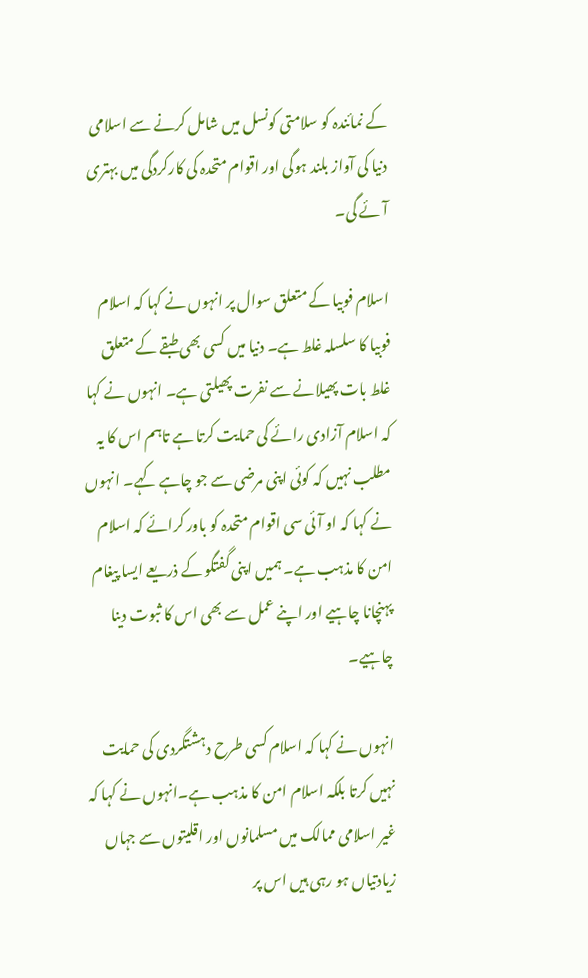کے نمائندہ کو سلامتی کونسل میں شامل کرنے سے اسلامی دنیا کی آواز بلند ہوگی اور اقوام متحدہ کی کارکردگی میں بہتری آئے گی۔

اسلام فوبیا کے متعلق سوال پر انہوں نے کہا کہ اسلام فوبیا کا سلسلہ غلط ہے۔ دنیا میں کسی بھی طبقے کے متعلق غلط بات پھیلانے سے نفرت پھیلتی ہے۔ انہوں نے کہا کہ اسلام آزادی رائے کی حمایت کرتا ہے تاہم اس کا یہ مطلب نہیں کہ کوئی اپنی مرضی سے جو چاہے کہے۔ انہوں نے کہا کہ او آئی سی اقوام متحدہ کو باور کرائے کہ اسلام امن کا مذہب ہے۔ ہمیں اپنی گفتگو کے ذریعے ایسا پیغام پہنچانا چاہیے اور اپنے عمل سے بھی اس کا ثبوت دینا چاہیے۔

انہوں نے کہا کہ اسلام کسی طرح دہشتگردی کی حمایت نہیں کرتا بلکہ اسلام امن کا مذہب ہے۔انہوں نے کہا کہ غیر اسلامی ممالک میں مسلمانوں اور اقلیتوں سے جہاں زیادتیاں ہو رہی ہیں اس پر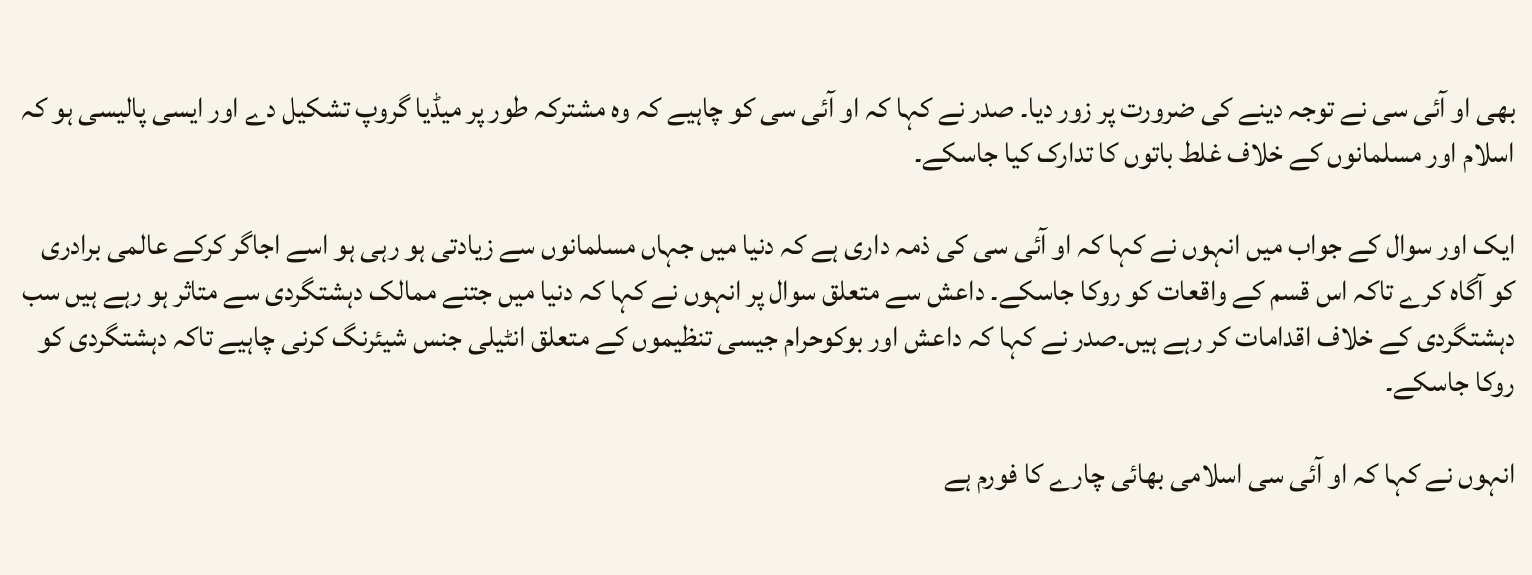بھی او آئی سی نے توجہ دینے کی ضرورت پر زور دیا۔ صدر نے کہا کہ او آئی سی کو چاہیے کہ وہ مشترکہ طور پر میڈیا گروپ تشکیل دے اور ایسی پالیسی ہو کہ اسلام اور مسلمانوں کے خلاف غلط باتوں کا تدارک کیا جاسکے۔

ایک اور سوال کے جواب میں انہوں نے کہا کہ او آئی سی کی ذمہ داری ہے کہ دنیا میں جہاں مسلمانوں سے زیادتی ہو رہی ہو اسے اجاگر کرکے عالمی برادری کو آگاہ کرے تاکہ اس قسم کے واقعات کو روکا جاسکے۔ داعش سے متعلق سوال پر انہوں نے کہا کہ دنیا میں جتنے ممالک دہشتگردی سے متاثر ہو رہے ہیں سب دہشتگردی کے خلاف اقدامات کر رہے ہیں۔صدر نے کہا کہ داعش اور بوکوحرام جیسی تنظیموں کے متعلق انٹیلی جنس شیئرنگ کرنی چاہیے تاکہ دہشتگردی کو روکا جاسکے۔

انہوں نے کہا کہ او آئی سی اسلامی بھائی چارے کا فورم ہے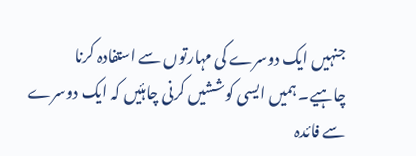جنہیں ایک دوسرے کی مہارتوں سے استفادہ کرنا چاہیے۔ ہمیں ایسی کوششیں کرنی چاہئیں کہ ایک دوسرے سے فائدہ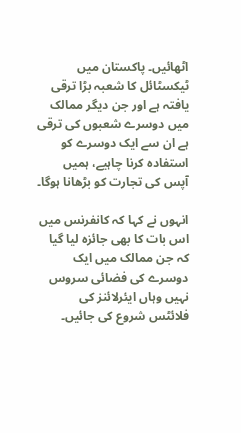اٹھائیں۔ پاکستان میں ٹیکسٹائل کا شعبہ بڑا ترقی یافتہ ہے اور جن دیگر ممالک میں دوسرے شعبوں کی ترقی ہے ان سے ایک دوسرے کو استفادہ کرنا چاہیے، ہمیں آپس کی تجارت کو بڑھانا ہوگا۔

انہوں نے کہا کہ کانفرنس میں اس بات کا بھی جائزہ لیا گیا کہ جن ممالک میں ایک دوسرے کی فضائی سروس نہیں وہاں ایئرلائنز کی فلائٹس شروع کی جائیں۔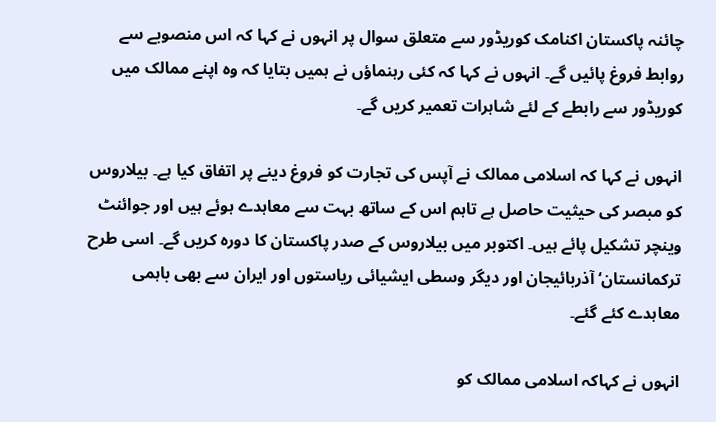چائنہ پاکستان اکنامک کوریڈور سے متعلق سوال پر انہوں نے کہا کہ اس منصوبے سے روابط فروغ پائیں گے۔ انہوں نے کہا کہ کئی رہنماؤں نے ہمیں بتایا کہ وہ اپنے ممالک میں کوریڈور سے رابطے کے لئے شاہرات تعمیر کریں گے۔

انہوں نے کہا کہ اسلامی ممالک نے آپس کی تجارت کو فروغ دینے پر اتفاق کیا ہے۔ بیلاروس کو مبصر کی حیثیت حاصل ہے تاہم اس کے ساتھ بہت سے معاہدے ہوئے ہیں اور جوائنٹ وینچر تشکیل پائے ہیں۔ اکتوبر میں بیلاروس کے صدر پاکستان کا دورہ کریں گے۔ اسی طرح ترکمانستان‘ آذربائیجان اور دیگر وسطی ایشیائی ریاستوں اور ایران سے بھی باہمی معاہدے کئے گئے۔

انہوں نے کہاکہ اسلامی ممالک کو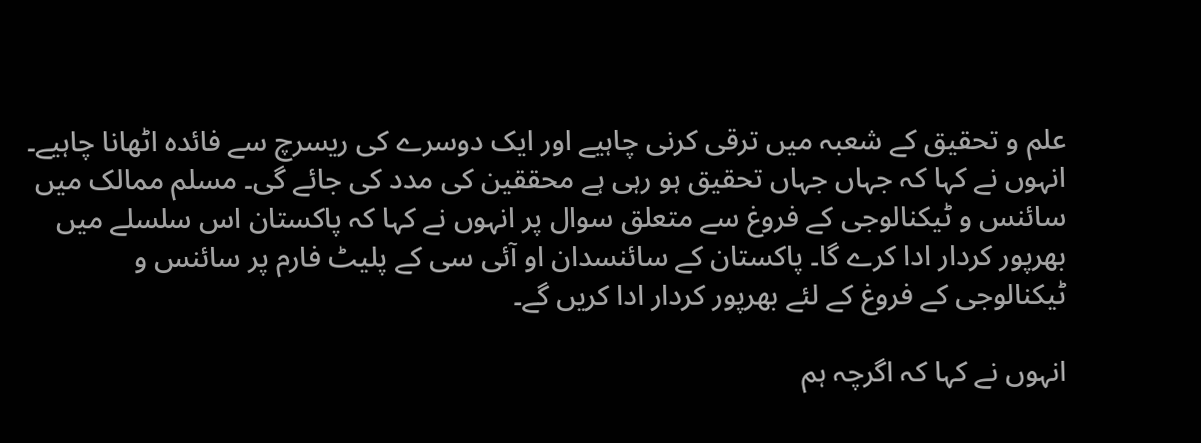علم و تحقیق کے شعبہ میں ترقی کرنی چاہیے اور ایک دوسرے کی ریسرچ سے فائدہ اٹھانا چاہیے۔ انہوں نے کہا کہ جہاں جہاں تحقیق ہو رہی ہے محققین کی مدد کی جائے گی۔ مسلم ممالک میں سائنس و ٹیکنالوجی کے فروغ سے متعلق سوال پر انہوں نے کہا کہ پاکستان اس سلسلے میں بھرپور کردار ادا کرے گا۔ پاکستان کے سائنسدان او آئی سی کے پلیٹ فارم پر سائنس و ٹیکنالوجی کے فروغ کے لئے بھرپور کردار ادا کریں گے۔

انہوں نے کہا کہ اگرچہ ہم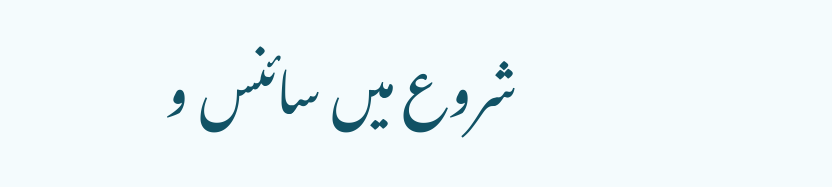شروع میں سائنس و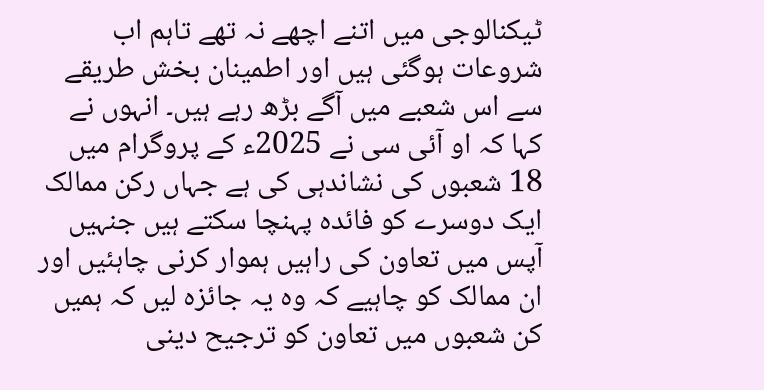ٹیکنالوجی میں اتنے اچھے نہ تھے تاہم اب شروعات ہوگئی ہیں اور اطمینان بخش طریقے سے اس شعبے میں آگے بڑھ رہے ہیں۔ انہوں نے کہا کہ او آئی سی نے 2025ء کے پروگرام میں 18 شعبوں کی نشاندہی کی ہے جہاں رکن ممالک ایک دوسرے کو فائدہ پہنچا سکتے ہیں جنہیں آپس میں تعاون کی راہیں ہموار کرنی چاہئیں اور ان ممالک کو چاہیے کہ وہ یہ جائزہ لیں کہ ہمیں کن شعبوں میں تعاون کو ترجیح دینی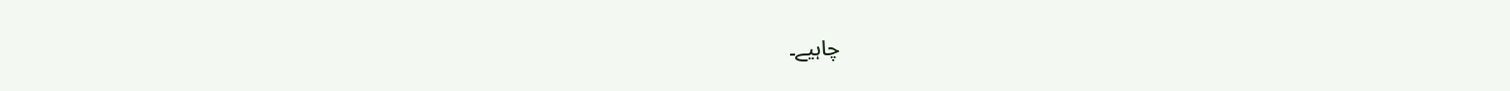چاہیے۔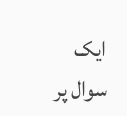ایک سوال پر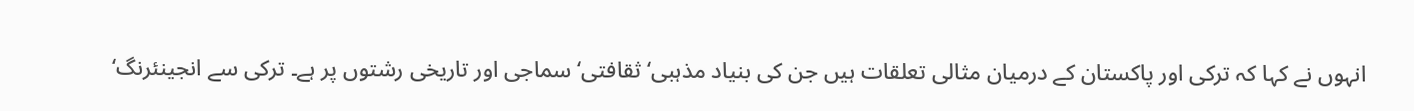انہوں نے کہا کہ ترکی اور پاکستان کے درمیان مثالی تعلقات ہیں جن کی بنیاد مذہبی‘ ثقافتی‘ سماجی اور تاریخی رشتوں پر ہے۔ ترکی سے انجینئرنگ‘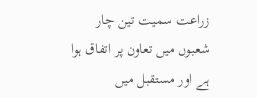زراعت سمیت تین چار شعبوں میں تعاون پر اتفاق ہوا ہے اور مستقبل میں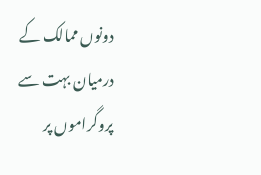دونوں ممالک کے درمیان بہت سے پروگراموں پر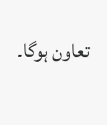تعاون ہوگا۔